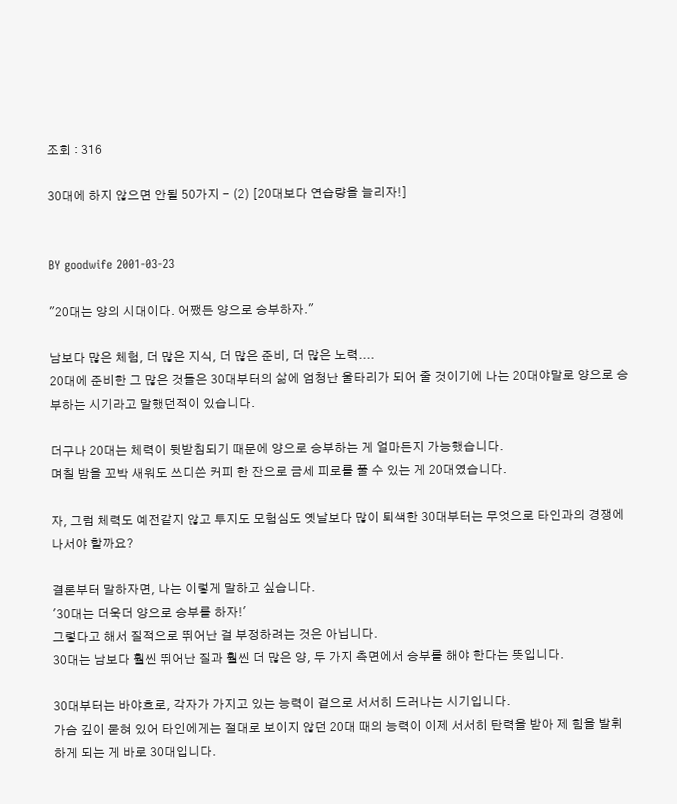조회 : 316

30대에 하지 않으면 안될 50가지 - (2) [20대보다 연습량을 늘리자!]


BY goodwife 2001-03-23

"20대는 양의 시대이다. 어쨌든 양으로 승부하자."

남보다 많은 체험, 더 많은 지식, 더 많은 준비, 더 많은 노력....
20대에 준비한 그 많은 것들은 30대부터의 삶에 엄청난 울타리가 되어 줄 것이기에 나는 20대야말로 양으로 승부하는 시기라고 말했던적이 있습니다.

더구나 20대는 체력이 뒷받침되기 때문에 양으로 승부하는 게 얼마든지 가능했습니다.
며칠 밤을 꼬박 새워도 쓰디쓴 커피 한 잔으로 금세 피로를 풀 수 있는 게 20대였습니다.

자, 그럼 체력도 예전같지 않고 투지도 모험심도 옛날보다 많이 퇴색한 30대부터는 무엇으로 타인과의 경쟁에 나서야 할까요?

결론부터 말하자면, 나는 이렇게 말하고 싶습니다.
'30대는 더욱더 양으로 승부를 하자!'
그렇다고 해서 질적으로 뛰어난 걸 부정하려는 것은 아닙니다.
30대는 남보다 훨씬 뛰어난 질과 훨씬 더 많은 양, 두 가지 측면에서 승부를 해야 한다는 뜻입니다.

30대부터는 바야흐로, 각자가 가지고 있는 능력이 겉으로 서서히 드러나는 시기입니다.
가슴 깊이 묻혀 있어 타인에게는 절대로 보이지 않던 20대 때의 능력이 이제 서서히 탄력을 받아 제 힘을 발휘하게 되는 게 바로 30대입니다.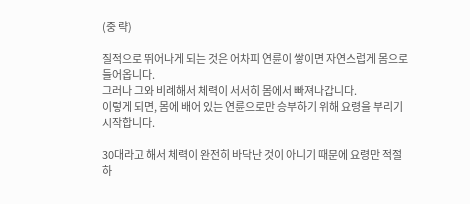(중 략)

질적으로 뛰어나게 되는 것은 어차피 연륜이 쌓이면 자연스럽게 몸으로 들어옵니다.
그러나 그와 비례해서 체력이 서서히 몸에서 빠져나갑니다.
이렇게 되면, 몸에 배어 있는 연륜으로만 승부하기 위해 요령을 부리기 시작합니다.

30대라고 해서 체력이 완전히 바닥난 것이 아니기 때문에 요령만 적절하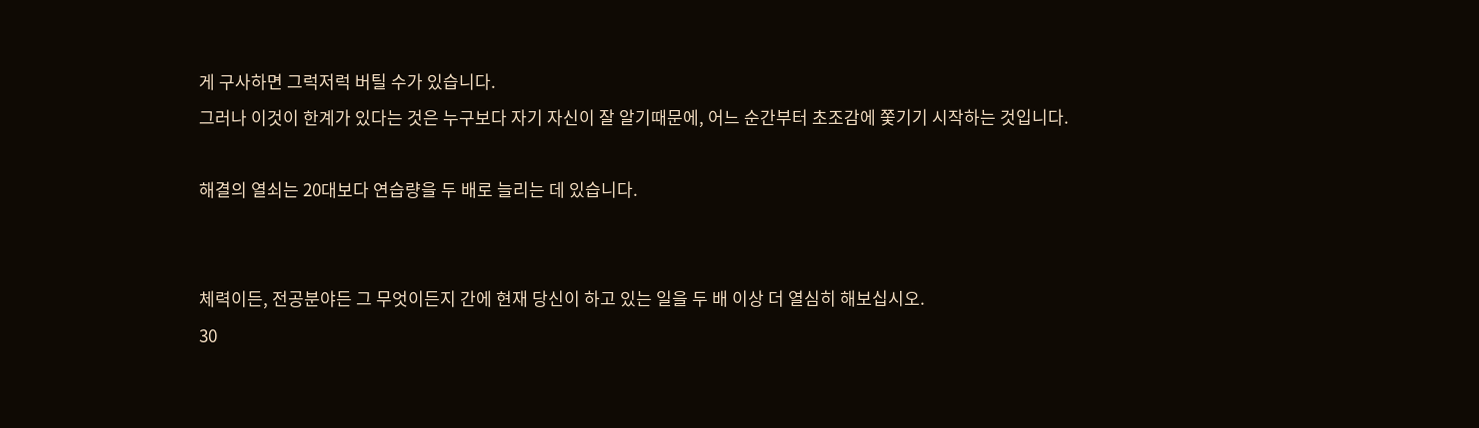게 구사하면 그럭저럭 버틸 수가 있습니다.
그러나 이것이 한계가 있다는 것은 누구보다 자기 자신이 잘 알기때문에, 어느 순간부터 초조감에 쫓기기 시작하는 것입니다.

해결의 열쇠는 20대보다 연습량을 두 배로 늘리는 데 있습니다.


체력이든, 전공분야든 그 무엇이든지 간에 현재 당신이 하고 있는 일을 두 배 이상 더 열심히 해보십시오.
30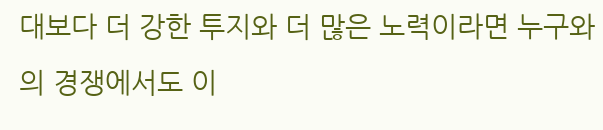대보다 더 강한 투지와 더 많은 노력이라면 누구와의 경쟁에서도 이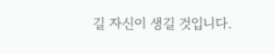길 자신이 생길 것입니다.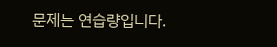문제는 연습량입니다.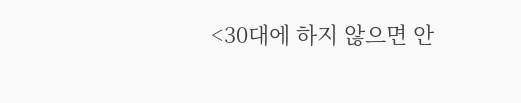<30대에 하지 않으면 안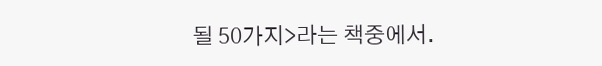될 50가지>라는 책중에서.